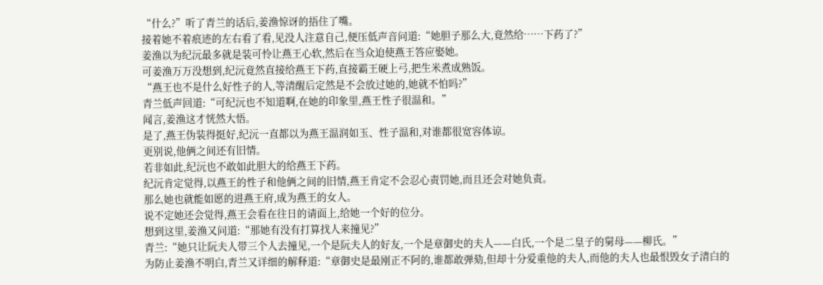“什么?”听了青兰的话后,姜渔惊讶的捂住了嘴。
接着她不着痕迹的左右看了看,见没人注意自己,便压低声音问道:“她胆子那么大,竟然给……下药了?”
姜渔以为纪沅最多就是装可怜让燕王心软,然后在当众迫使燕王答应娶她。
可姜渔万万没想到,纪沅竟然直接给燕王下药,直接霸王硬上弓,把生米煮成熟饭。
“燕王也不是什么好性子的人,等清醒后定然是不会放过她的,她就不怕吗?”
青兰低声回道:“可纪沅也不知道啊,在她的印象里,燕王性子很温和。”
闻言,姜渔这才恍然大悟。
是了,燕王伪装得挺好,纪沅一直都以为燕王温润如玉、性子温和,对谁都很宽容体谅。
更别说,他俩之间还有旧情。
若非如此,纪沅也不敢如此胆大的给燕王下药。
纪沅肯定觉得,以燕王的性子和他俩之间的旧情,燕王肯定不会忍心责罚她,而且还会对她负责。
那么她也就能如愿的进燕王府,成为燕王的女人。
说不定她还会觉得,燕王会看在往日的请面上,给她一个好的位分。
想到这里,姜渔又问道:“那她有没有打算找人来撞见?”
青兰:“她只让阮夫人带三个人去撞见,一个是阮夫人的好友,一个是章御史的夫人——白氏,一个是二皇子的舅母——柳氏。”
为防止姜渔不明白,青兰又详细的解释道:“章御史是最刚正不阿的,谁都敢弹劾,但却十分爱重他的夫人,而他的夫人也最恨毁女子清白的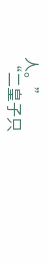人。”
“二皇子只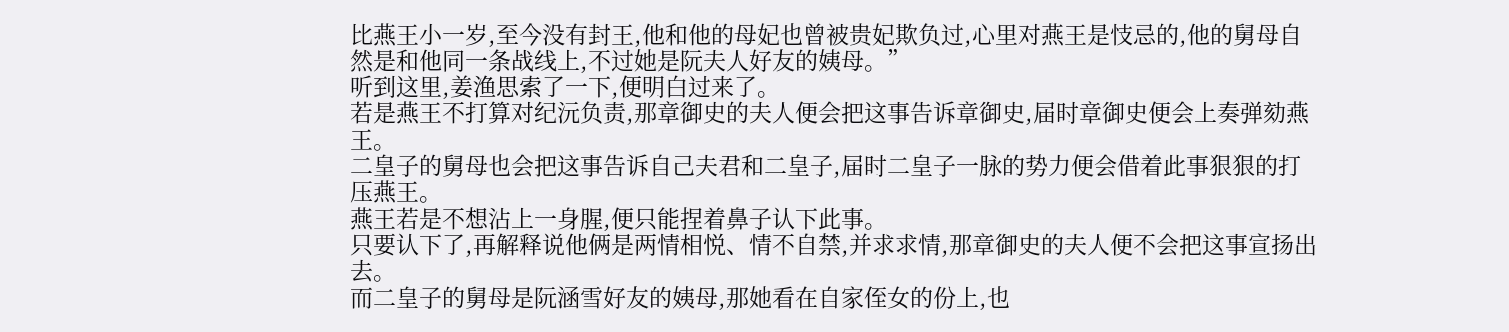比燕王小一岁,至今没有封王,他和他的母妃也曾被贵妃欺负过,心里对燕王是忮忌的,他的舅母自然是和他同一条战线上,不过她是阮夫人好友的姨母。”
听到这里,姜渔思索了一下,便明白过来了。
若是燕王不打算对纪沅负责,那章御史的夫人便会把这事告诉章御史,届时章御史便会上奏弹劾燕王。
二皇子的舅母也会把这事告诉自己夫君和二皇子,届时二皇子一脉的势力便会借着此事狠狠的打压燕王。
燕王若是不想沾上一身腥,便只能捏着鼻子认下此事。
只要认下了,再解释说他俩是两情相悦、情不自禁,并求求情,那章御史的夫人便不会把这事宣扬出去。
而二皇子的舅母是阮涵雪好友的姨母,那她看在自家侄女的份上,也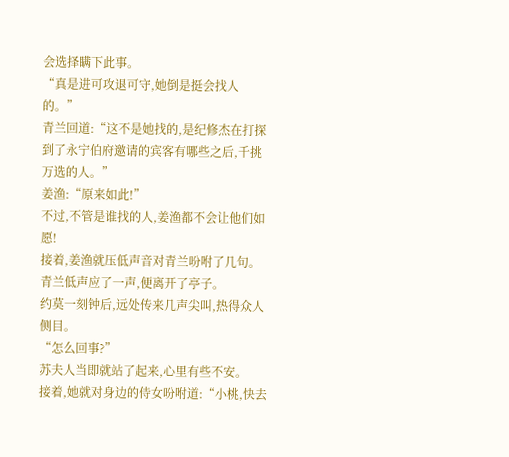会选择瞒下此事。
“真是进可攻退可守,她倒是挺会找人的。”
青兰回道:“这不是她找的,是纪修杰在打探到了永宁伯府邀请的宾客有哪些之后,千挑万选的人。”
姜渔:“原来如此!”
不过,不管是谁找的人,姜渔都不会让他们如愿!
接着,姜渔就压低声音对青兰吩咐了几句。
青兰低声应了一声,便离开了亭子。
约莫一刻钟后,远处传来几声尖叫,热得众人侧目。
“怎么回事?”
苏夫人当即就站了起来,心里有些不安。
接着,她就对身边的侍女吩咐道:“小桃,快去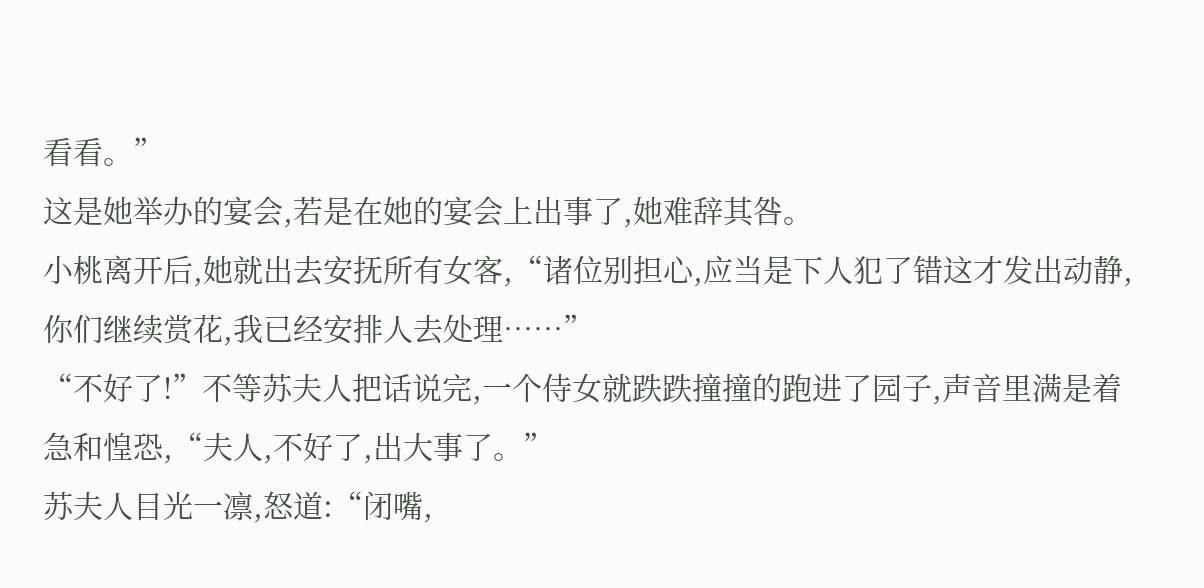看看。”
这是她举办的宴会,若是在她的宴会上出事了,她难辞其咎。
小桃离开后,她就出去安抚所有女客,“诸位别担心,应当是下人犯了错这才发出动静,你们继续赏花,我已经安排人去处理……”
“不好了!”不等苏夫人把话说完,一个侍女就跌跌撞撞的跑进了园子,声音里满是着急和惶恐,“夫人,不好了,出大事了。”
苏夫人目光一凛,怒道:“闭嘴,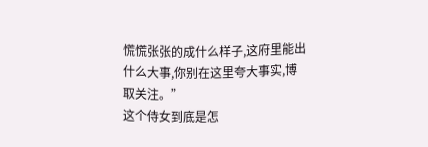慌慌张张的成什么样子,这府里能出什么大事,你别在这里夸大事实,博取关注。”
这个侍女到底是怎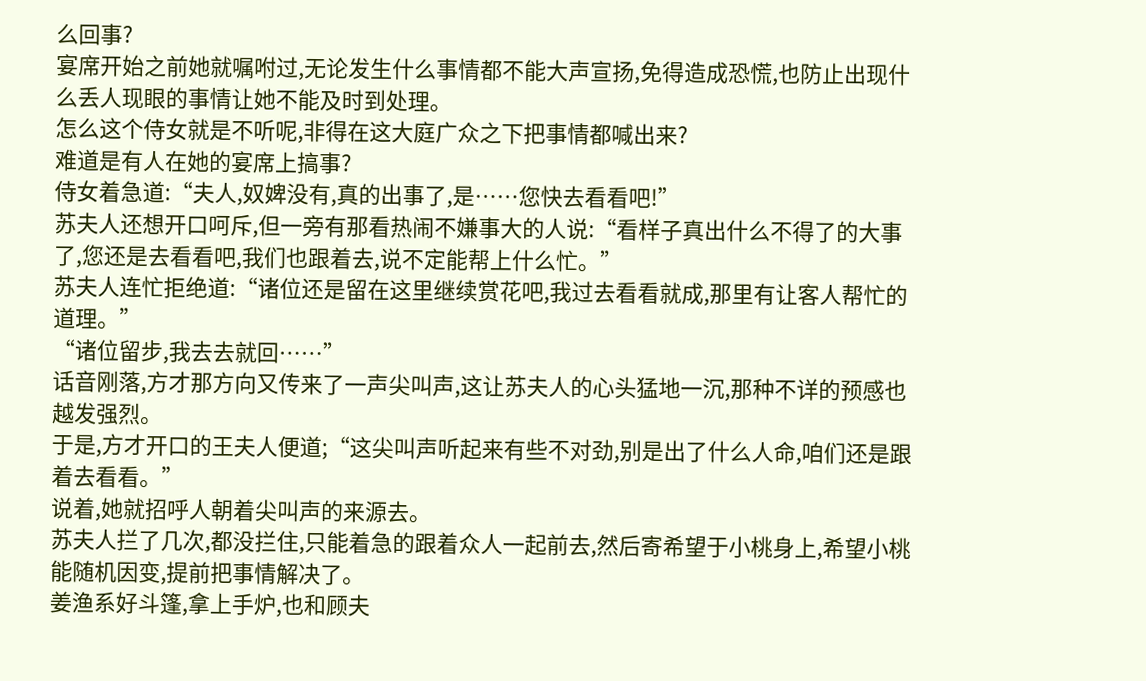么回事?
宴席开始之前她就嘱咐过,无论发生什么事情都不能大声宣扬,免得造成恐慌,也防止出现什么丢人现眼的事情让她不能及时到处理。
怎么这个侍女就是不听呢,非得在这大庭广众之下把事情都喊出来?
难道是有人在她的宴席上搞事?
侍女着急道:“夫人,奴婢没有,真的出事了,是……您快去看看吧!”
苏夫人还想开口呵斥,但一旁有那看热闹不嫌事大的人说:“看样子真出什么不得了的大事了,您还是去看看吧,我们也跟着去,说不定能帮上什么忙。”
苏夫人连忙拒绝道:“诸位还是留在这里继续赏花吧,我过去看看就成,那里有让客人帮忙的道理。”
“诸位留步,我去去就回……”
话音刚落,方才那方向又传来了一声尖叫声,这让苏夫人的心头猛地一沉,那种不详的预感也越发强烈。
于是,方才开口的王夫人便道;“这尖叫声听起来有些不对劲,别是出了什么人命,咱们还是跟着去看看。”
说着,她就招呼人朝着尖叫声的来源去。
苏夫人拦了几次,都没拦住,只能着急的跟着众人一起前去,然后寄希望于小桃身上,希望小桃能随机因变,提前把事情解决了。
姜渔系好斗篷,拿上手炉,也和顾夫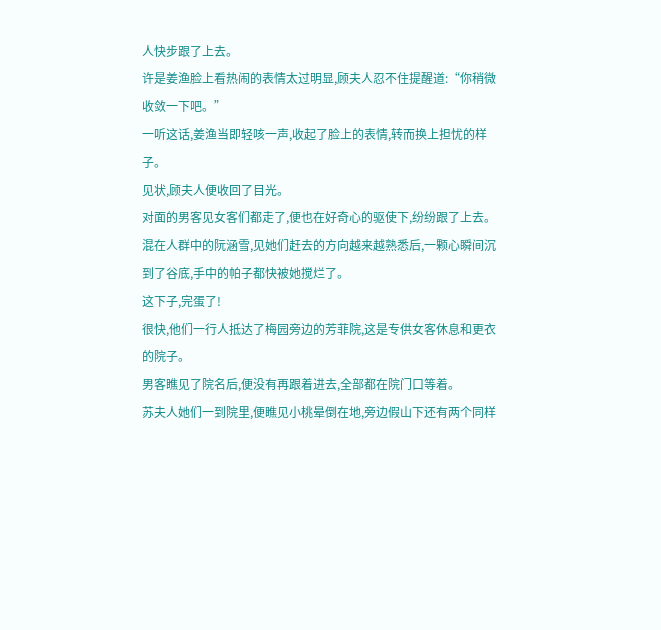人快步跟了上去。
许是姜渔脸上看热闹的表情太过明显,顾夫人忍不住提醒道:“你稍微收敛一下吧。”
一听这话,姜渔当即轻咳一声,收起了脸上的表情,转而换上担忧的样子。
见状,顾夫人便收回了目光。
对面的男客见女客们都走了,便也在好奇心的驱使下,纷纷跟了上去。
混在人群中的阮涵雪,见她们赶去的方向越来越熟悉后,一颗心瞬间沉到了谷底,手中的帕子都快被她搅烂了。
这下子,完蛋了!
很快,他们一行人抵达了梅园旁边的芳菲院,这是专供女客休息和更衣的院子。
男客瞧见了院名后,便没有再跟着进去,全部都在院门口等着。
苏夫人她们一到院里,便瞧见小桃晕倒在地,旁边假山下还有两个同样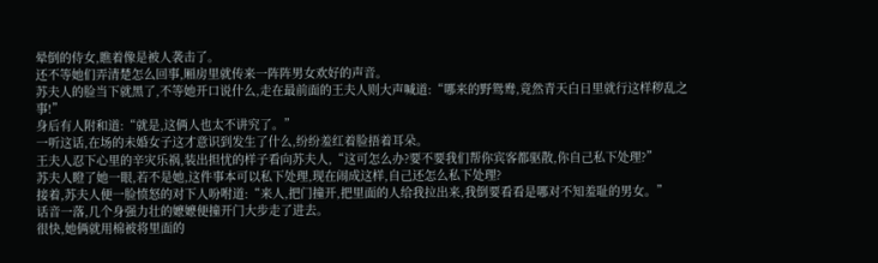晕倒的侍女,瞧着像是被人袭击了。
还不等她们弄清楚怎么回事,厢房里就传来一阵阵男女欢好的声音。
苏夫人的脸当下就黑了,不等她开口说什么,走在最前面的王夫人则大声喊道:“哪来的野鸳鸯,竟然青天白日里就行这样秽乱之事!”
身后有人附和道:“就是,这俩人也太不讲究了。”
一听这话,在场的未婚女子这才意识到发生了什么,纷纷羞红着脸捂着耳朵。
王夫人忍下心里的辛灾乐祸,装出担忧的样子看向苏夫人,“这可怎么办?要不要我们帮你宾客都驱散,你自己私下处理?”
苏夫人瞪了她一眼,若不是她,这件事本可以私下处理,现在闹成这样,自己还怎么私下处理?
接着,苏夫人便一脸愤怒的对下人吩咐道:“来人,把门撞开,把里面的人给我拉出来,我倒要看看是哪对不知羞耻的男女。”
话音一落,几个身强力壮的嬷嬷便撞开门大步走了进去。
很快,她俩就用棉被将里面的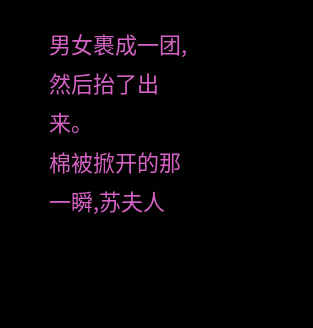男女裹成一团,然后抬了出来。
棉被掀开的那一瞬,苏夫人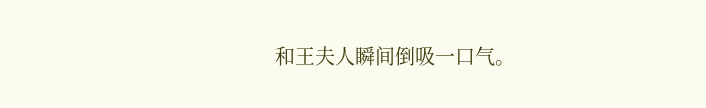和王夫人瞬间倒吸一口气。